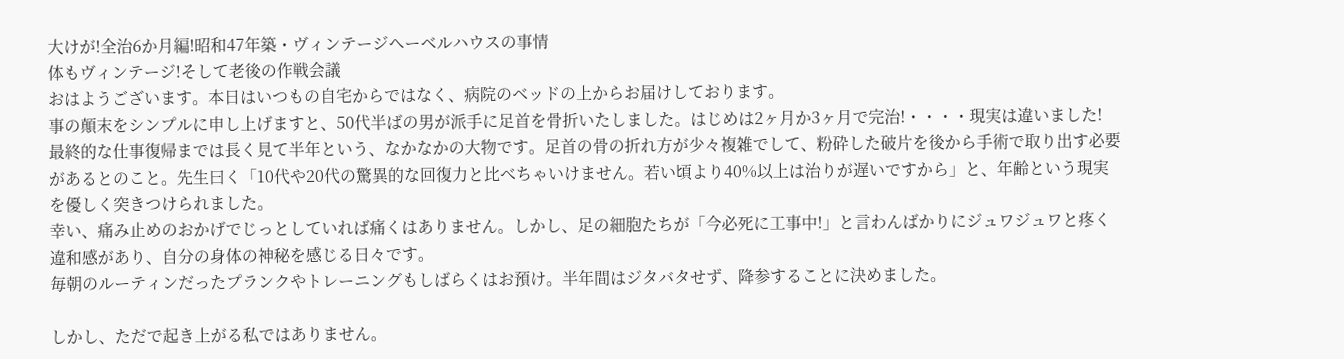大けが!全治6か月編!昭和47年築・ヴィンテージヘーベルハウスの事情
体もヴィンテージ!そして老後の作戦会議
おはようございます。本日はいつもの自宅からではなく、病院のベッドの上からお届けしております。
事の顛末をシンプルに申し上げますと、50代半ばの男が派手に足首を骨折いたしました。はじめは2ヶ月か3ヶ月で完治!・・・・現実は違いました!
最終的な仕事復帰までは長く見て半年という、なかなかの大物です。足首の骨の折れ方が少々複雑でして、粉砕した破片を後から手術で取り出す必要があるとのこと。先生曰く「10代や20代の驚異的な回復力と比べちゃいけません。若い頃より40%以上は治りが遅いですから」と、年齢という現実を優しく突きつけられました。
幸い、痛み止めのおかげでじっとしていれば痛くはありません。しかし、足の細胞たちが「今必死に工事中!」と言わんばかりにジュワジュワと疼く違和感があり、自分の身体の神秘を感じる日々です。
毎朝のルーティンだったプランクやトレーニングもしばらくはお預け。半年間はジタバタせず、降参することに決めました。

しかし、ただで起き上がる私ではありません。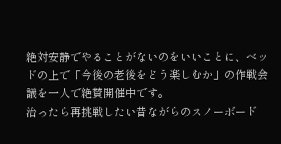絶対安静でやることがないのをいいことに、ベッドの上で「今後の老後をどう楽しむか」の作戦会議を一人で絶賛開催中です。
治ったら再挑戦したい昔ながらのスノーボード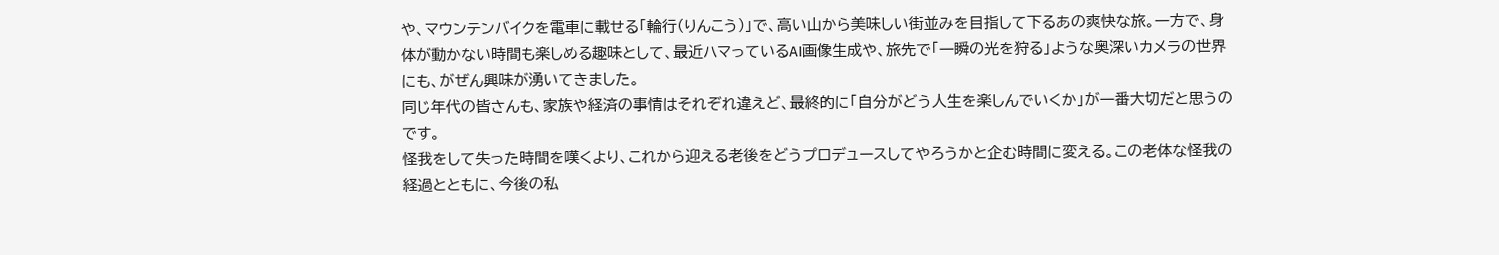や、マウンテンバイクを電車に載せる「輪行(りんこう)」で、高い山から美味しい街並みを目指して下るあの爽快な旅。一方で、身体が動かない時間も楽しめる趣味として、最近ハマっているAI画像生成や、旅先で「一瞬の光を狩る」ような奥深いカメラの世界にも、がぜん興味が湧いてきました。
同じ年代の皆さんも、家族や経済の事情はそれぞれ違えど、最終的に「自分がどう人生を楽しんでいくか」が一番大切だと思うのです。
怪我をして失った時間を嘆くより、これから迎える老後をどうプロデュースしてやろうかと企む時間に変える。この老体な怪我の経過とともに、今後の私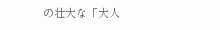の壮大な「大人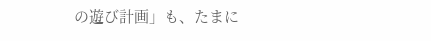の遊び計画」も、たまに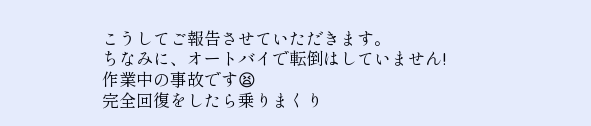こうしてご報告させていただきます。
ちなみに、オートバイで転倒はしていません!
作業中の事故です😫
完全回復をしたら乗りまくり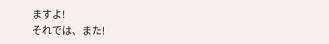ますよ!
それでは、また!